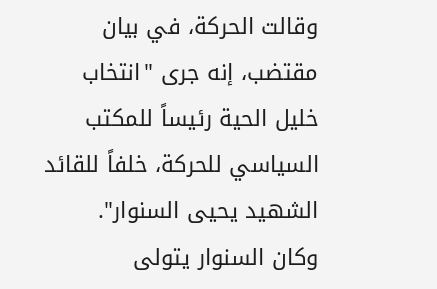وقالت الحركة، في بيان مقتضب، إنه جرى "انتخاب خليل الحية رئيساً للمكتب السياسي للحركة، خلفاً للقائد الشهيد يحيى السنوار".
وكان السنوار يتولى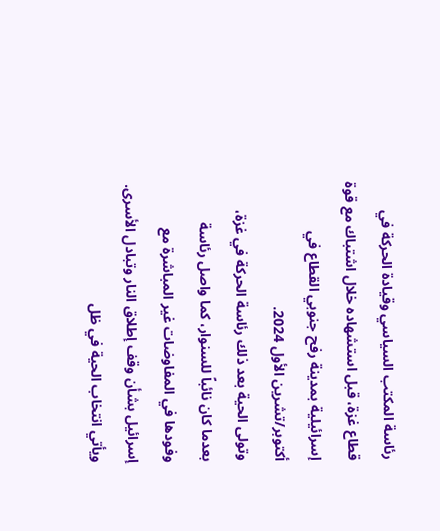رئاسة المكتب السياسي وقيادة الحركة في قطاع غزة، قبل استشهاده خلال اشتباك مع قوة إسرائيلية بمدينة رفح جنوبي القطاع في أكتوبر/تشرين الأول 2024.
وتولى الحية بعد ذلك رئاسة الحركة في غزة، بعدما كان نائباً للسنوار، كما واصل رئاسة وفودها في المفاوضات غير المباشرة مع إسرائيل بشأن وقف إطلاق النار وتبادل الأسرى.
ويأتي انتخاب الحية في ظل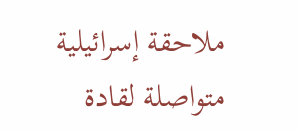ملاحقة إسرائيلية متواصلة لقادة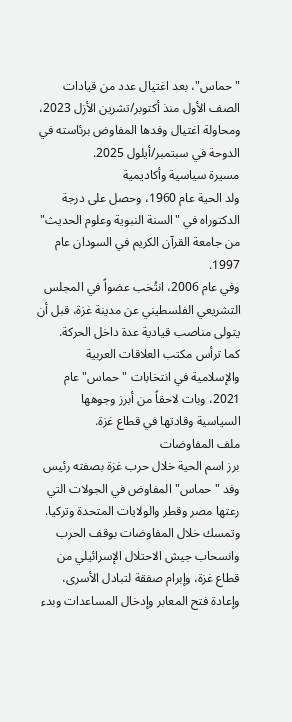"حماس"، بعد اغتيال عدد من قيادات الصف الأول منذ أكتوبر/تشرين الأزل 2023، ومحاولة اغتيال وفدها المفاوض برئاسته في الدوحة في سبتمبر/أيلول 2025.
مسيرة سياسية وأكاديمية
ولد الحية عام 1960، وحصل على درجة الدكتوراه في "السنة النبوية وعلوم الحديث" من جامعة القرآن الكريم في السودان عام 1997.
وفي عام 2006، انتُخب عضواً في المجلس التشريعي الفلسطيني عن مدينة غزة، قبل أن يتولى مناصب قيادية عدة داخل الحركة.
كما ترأس مكتب العلاقات العربية والإسلامية في انتخابات "حماس" عام 2021، وبات لاحقاً من أبرز وجوهها السياسية وقادتها في قطاع غزة.
ملف المفاوضات
برز اسم الحية خلال حرب غزة بصفته رئيس وفد "حماس" المفاوض في الجولات التي رعتها مصر وقطر والولايات المتحدة وتركيا.
وتمسك خلال المفاوضات بوقف الحرب وانسحاب جيش الاحتلال الإسرائيلي من قطاع غزة، وإبرام صفقة لتبادل الأسرى، وإعادة فتح المعابر وإدخال المساعدات وبدء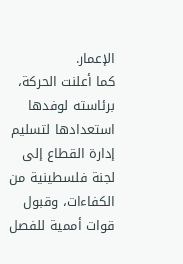الإعمار.
كما أعلنت الحركة، برئاسته لوفدها استعدادها لتسليم إدارة القطاع إلى لجنة فلسطينية من الكفاءات، وقبول قوات أممية للفصل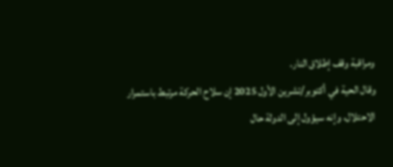ومراقبة وقف إطلاق النار.
وقال الحية في أكتوبر/تشرين الأول 2025 إن سلاح الحركة مرتبط باستمرار الاحتلال، وإنه سيؤول إلى الدولة حال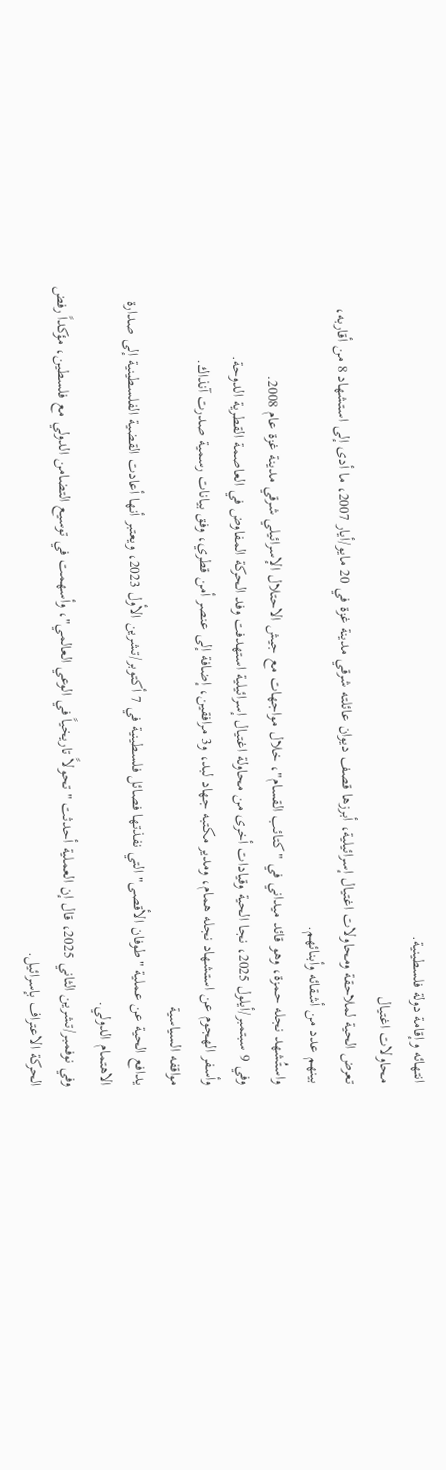انتهائه وإقامة دولة فلسطينية.
محاولات اغتيال
تعرض الحية لملاحقة ومحاولات اغتيال إسرائيلية، أبرزها قصف ديوان عائلته شرقي مدينة غزة في 20 مايو/أيار 2007، ما أدى إلى استشهاد 8 من أقاربه، بينهم عدد من أشقائه وأبنائهم.
واستُشهد نجله حمزة، وهو قائد ميداني في "كتائب القسام"، خلال مواجهات مع جيش الاحتلال الإسرائيلي شرقي مدينة غزة عام 2008.
وفي 9 سبتمبر/أيلول 2025، نجا الحية وقيادات أخرى من محاولة اغتيال إسرائيلية استهدفت وفد الحركة المفاوض في العاصمة القطرية الدوحة.
وأسفر الهجوم عن استشهاد نجله همام، ومدير مكتبه جهاد لبد، و3 مرافقين، إضافة إلى عنصر أمن قطري، وفق بيانات رسمية صدرت آنذاك.
مواقفه السياسية
يدافع الحية عن عملية "طوفان الأقصى" التي نفذتها فصائل فلسطينية في 7 أكتوبر/تشرين الأول 2023، ويعتبر أنها أعادت القضية الفلسطينية إلى صدارة الاهتمام الدولي.
وفي نوفمبر/تشرين الثاني 2025، قال إن العملية أحدثت "تحولاً تاريخياً في الوعي العالمي"، وأسهمت في توسيع التضامن الدولي مع فلسطين، مؤكداً رفض الحركة الاعتراف بإسرائيل.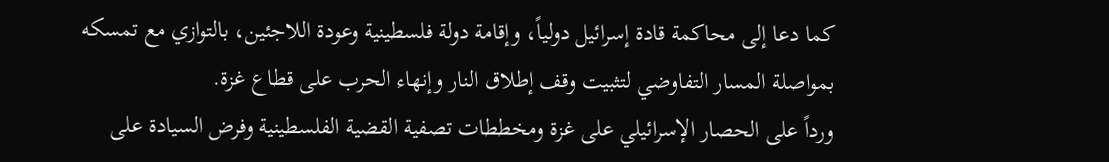كما دعا إلى محاكمة قادة إسرائيل دولياً، وإقامة دولة فلسطينية وعودة اللاجئين، بالتوازي مع تمسكه بمواصلة المسار التفاوضي لتثبيت وقف إطلاق النار وإنهاء الحرب على قطاع غزة.
ورداً على الحصار الإسرائيلي على غزة ومخططات تصفية القضية الفلسطينية وفرض السيادة على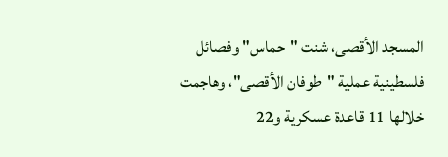المسجد الأقصى، شنت "حماس" وفصائل فلسطينية عملية "طوفان الأقصى"، وهاجمت خلالها 11 قاعدة عسكرية و22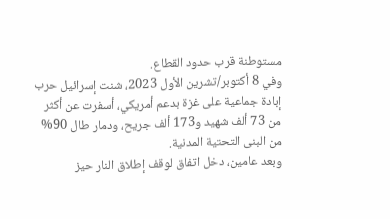مستوطنة قرب حدود القطاع.
وفي 8 أكتوبر/تشرين الأول 2023، شنت إسرائيل حرب إبادة جماعية على غزة بدعم أمريكي، أسفرت عن أكثر من 73 ألف شهيد و173 ألف جريح، ودمار طال 90% من البنى التحتية المدنية.
وبعد عامين، دخل اتفاق لوقف إطلاق النار حيز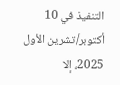التنفيذ في 10 أكتوبر/تشرين الأول 2025، إلا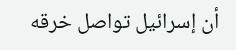أن إسرائيل تواصل خرقه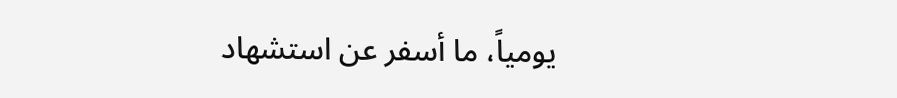يومياً، ما أسفر عن استشهاد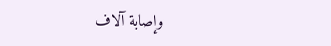وإصابة آلاف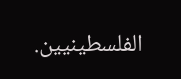الفلسطينيين.